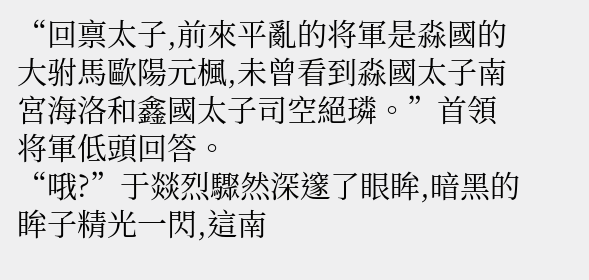“回禀太子,前來平亂的将軍是淼國的大驸馬歐陽元楓,未曾看到淼國太子南宮海洛和鑫國太子司空絕璘。”首領将軍低頭回答。
“哦?”于燚烈驟然深邃了眼眸,暗黑的眸子精光一閃,這南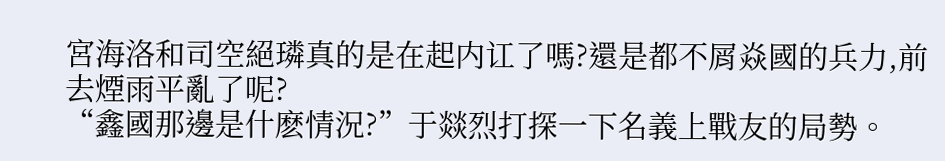宮海洛和司空絕璘真的是在起内讧了嗎?還是都不屑焱國的兵力,前去煙雨平亂了呢?
“鑫國那邊是什麽情況?”于燚烈打探一下名義上戰友的局勢。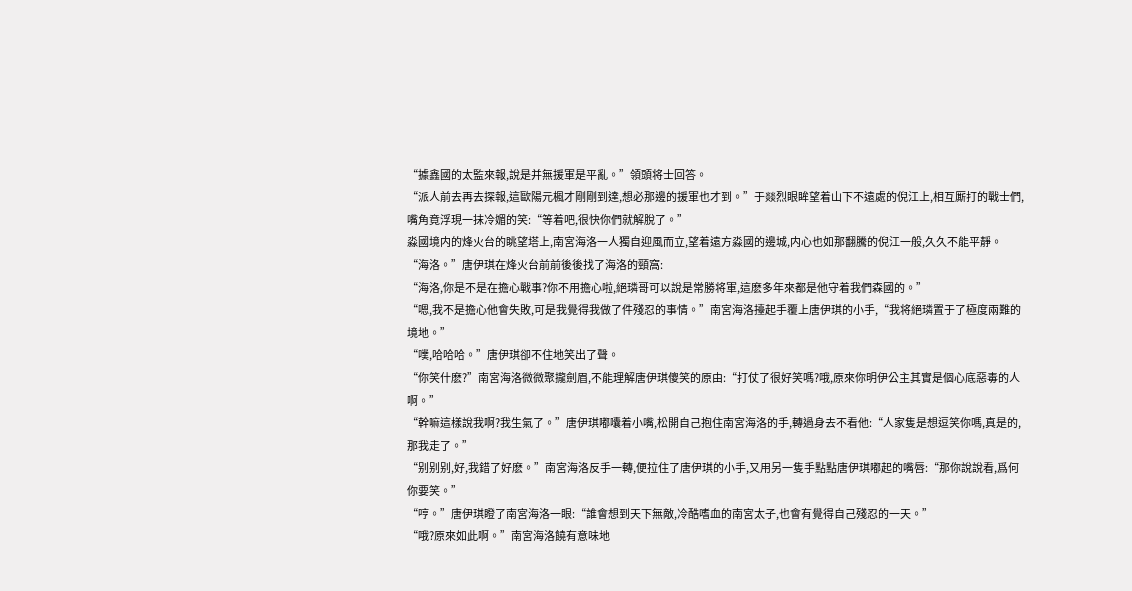“據鑫國的太監來報,說是并無援軍是平亂。”領頭将士回答。
“派人前去再去探報,這歐陽元楓才剛剛到達,想必那邊的援軍也才到。”于燚烈眼眸望着山下不遠處的倪江上,相互厮打的戰士們,嘴角竟浮現一抹冷媚的笑:“等着吧,很快你們就解脫了。”
淼國境内的烽火台的眺望塔上,南宮海洛一人獨自迎風而立,望着遠方淼國的邊城,内心也如那翻騰的倪江一般,久久不能平靜。
“海洛。”唐伊琪在烽火台前前後後找了海洛的頸窩:
“海洛,你是不是在擔心戰事?你不用擔心啦,絕璘哥可以說是常勝将軍,這麽多年來都是他守着我們森國的。”
“嗯,我不是擔心他會失敗,可是我覺得我做了件殘忍的事情。”南宮海洛擡起手覆上唐伊琪的小手,“我将絕璘置于了極度兩難的境地。”
“噗,哈哈哈。”唐伊琪卻不住地笑出了聲。
“你笑什麽?”南宮海洛微微聚攏劍眉,不能理解唐伊琪傻笑的原由:“打仗了很好笑嗎?哦,原來你明伊公主其實是個心底惡毒的人啊。”
“幹嘛這樣說我啊?我生氣了。”唐伊琪嘟囔着小嘴,松開自己抱住南宮海洛的手,轉過身去不看他:“人家隻是想逗笑你嗎,真是的,那我走了。”
“别别别,好,我錯了好麽。”南宮海洛反手一轉,便拉住了唐伊琪的小手,又用另一隻手點點唐伊琪嘟起的嘴唇:“那你說說看,爲何你要笑。”
“哼。”唐伊琪瞪了南宮海洛一眼:“誰會想到天下無敵,冷酷嗜血的南宮太子,也會有覺得自己殘忍的一天。”
“哦?原來如此啊。”南宮海洛饒有意味地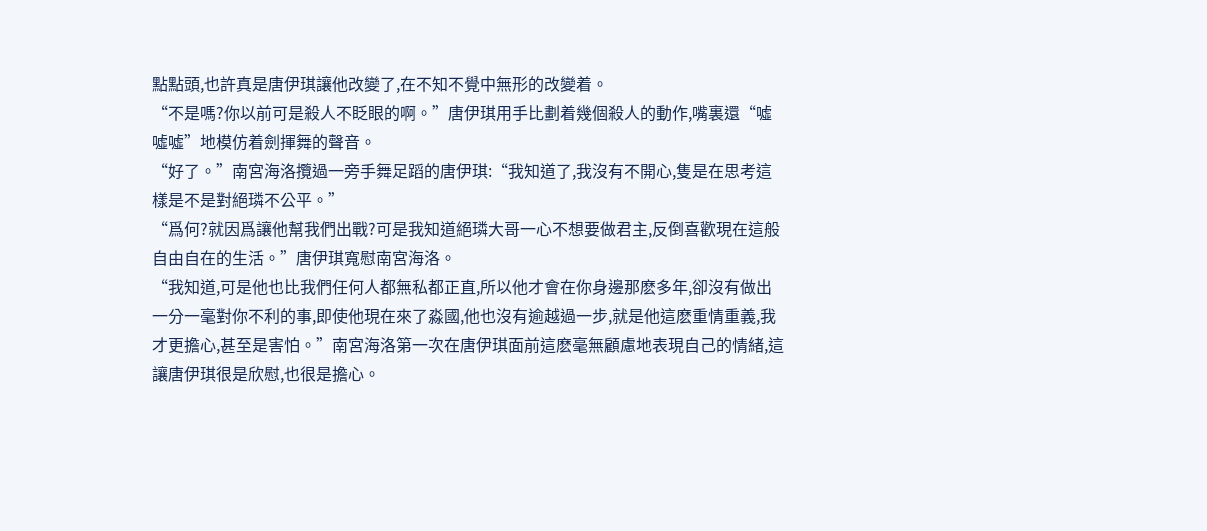點點頭,也許真是唐伊琪讓他改變了,在不知不覺中無形的改變着。
“不是嗎?你以前可是殺人不眨眼的啊。”唐伊琪用手比劃着幾個殺人的動作,嘴裏還“噓噓噓”地模仿着劍揮舞的聲音。
“好了。”南宮海洛攬過一旁手舞足蹈的唐伊琪:“我知道了,我沒有不開心,隻是在思考這樣是不是對絕璘不公平。”
“爲何?就因爲讓他幫我們出戰?可是我知道絕璘大哥一心不想要做君主,反倒喜歡現在這般自由自在的生活。”唐伊琪寬慰南宮海洛。
“我知道,可是他也比我們任何人都無私都正直,所以他才會在你身邊那麽多年,卻沒有做出一分一毫對你不利的事,即使他現在來了淼國,他也沒有逾越過一步,就是他這麽重情重義,我才更擔心,甚至是害怕。”南宮海洛第一次在唐伊琪面前這麽毫無顧慮地表現自己的情緒,這讓唐伊琪很是欣慰,也很是擔心。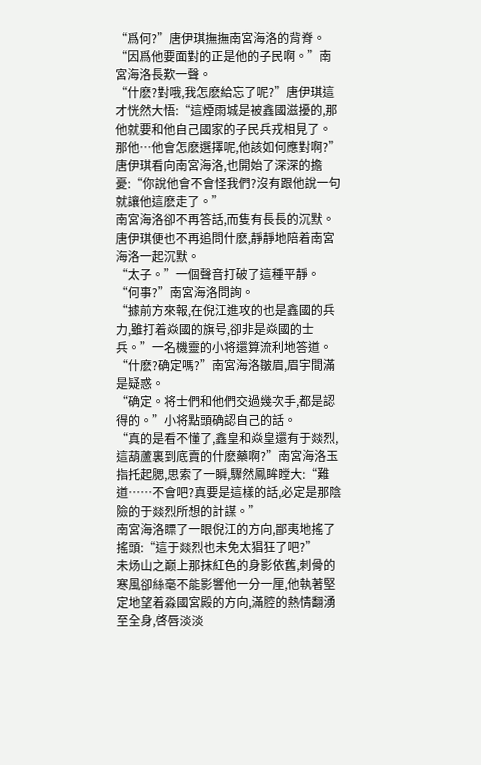“爲何?”唐伊琪撫撫南宮海洛的背脊。
“因爲他要面對的正是他的子民啊。”南宮海洛長歎一聲。
“什麽?對哦,我怎麽給忘了呢?”唐伊琪這才恍然大悟:“這煙雨城是被鑫國滋擾的,那他就要和他自己國家的子民兵戎相見了。那他…他會怎麽選擇呢,他該如何應對啊?”
唐伊琪看向南宮海洛,也開始了深深的擔憂:“你說他會不會怪我們?沒有跟他說一句就讓他這麽走了。”
南宮海洛卻不再答話,而隻有長長的沉默。
唐伊琪便也不再追問什麽,靜靜地陪着南宮海洛一起沉默。
“太子。”一個聲音打破了這種平靜。
“何事?”南宮海洛問詢。
“據前方來報,在倪江進攻的也是鑫國的兵力,雖打着焱國的旗号,卻非是焱國的士兵。”一名機靈的小将還算流利地答道。
“什麽?确定嗎?”南宮海洛皺眉,眉宇間滿是疑惑。
“确定。将士們和他們交過幾次手,都是認得的。”小将點頭确認自己的話。
“真的是看不懂了,鑫皇和焱皇還有于燚烈,這葫蘆裏到底賣的什麽藥啊?”南宮海洛玉指托起腮,思索了一瞬,驟然鳳眸瞠大:“難道……不會吧?真要是這樣的話,必定是那陰險的于燚烈所想的計謀。”
南宮海洛瞟了一眼倪江的方向,鄙夷地搖了搖頭:“這于燚烈也未免太猖狂了吧?”
未炀山之巅上那抹紅色的身影依舊,刺骨的寒風卻絲毫不能影響他一分一厘,他執著堅定地望着淼國宮殿的方向,滿腔的熱情翻湧至全身,啓唇淡淡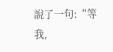說了一句:“等我,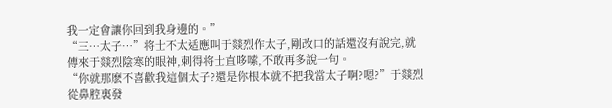我一定會讓你回到我身邊的。”
“三…太子…”将士不太适應叫于燚烈作太子,剛改口的話還沒有說完,就傳來于燚烈陰寒的眼神,刺得将士直哆嗦,不敢再多說一句。
“你就那麽不喜歡我這個太子?還是你根本就不把我當太子啊?嗯?”于燚烈從鼻腔裏發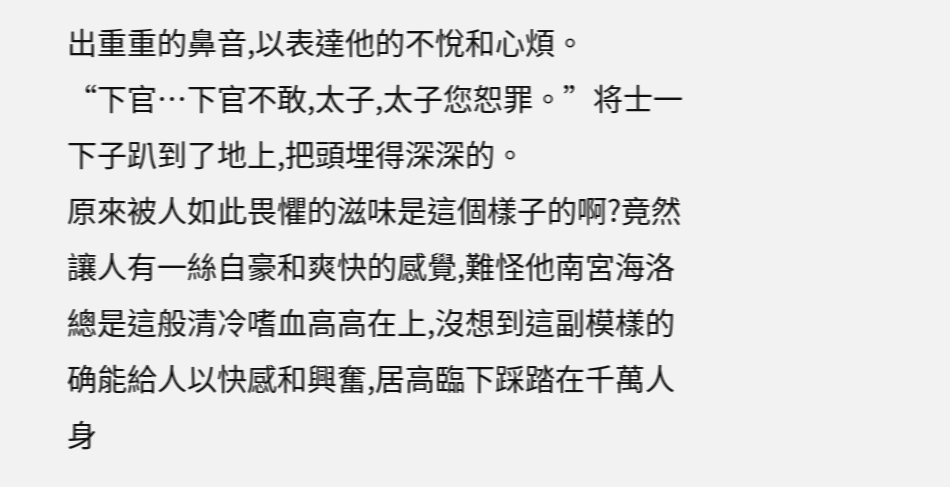出重重的鼻音,以表達他的不悅和心煩。
“下官…下官不敢,太子,太子您恕罪。”将士一下子趴到了地上,把頭埋得深深的。
原來被人如此畏懼的滋味是這個樣子的啊?竟然讓人有一絲自豪和爽快的感覺,難怪他南宮海洛總是這般清冷嗜血高高在上,沒想到這副模樣的确能給人以快感和興奮,居高臨下踩踏在千萬人身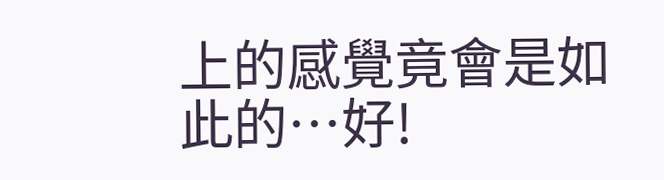上的感覺竟會是如此的…好!